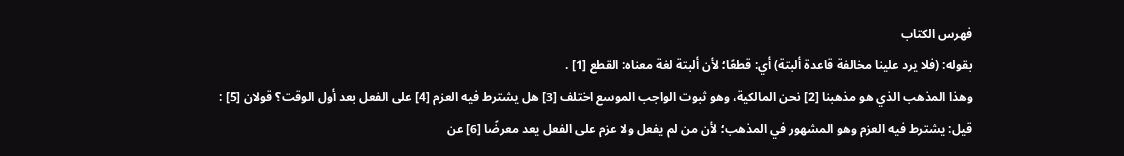فهرس الكتاب
بقوله: (فلا يرد علينا مخالفة قاعدة ألبتة) أي: قطعًا؛ لأن ألبتة لغة معناه: القطع [1] .
وهذا المذهب الذي هو مذهبنا [2] نحن المالكية، وهو ثبوت الواجب الموسع اختلف [3] هل يشترط فيه العزم [4] على الفعل بعد أول الوقت؟ قولان [5] :
قيل: يشترط فيه العزم وهو المشهور في المذهب؛ لأن من لم يفعل ولا عزم على الفعل يعد معرضًا [6] عن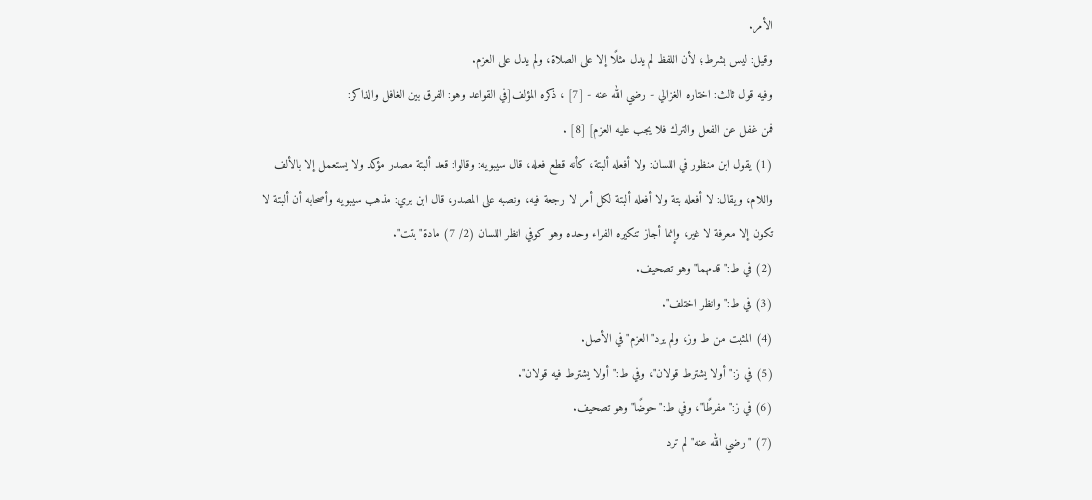الأمر.
وقيل: ليس بشرط؛ لأن اللفظ لم يدل مثلًا إلا على الصلاة، ولم يدل على العزم.
وفيه قول ثالث: اختاره الغزالي - رضي الله عنه - [7] ، ذكره المؤلف[في القواعد وهو: الفرق بين الغافل والذاكر:
فمن غفل عن الفعل والترك فلا يجب عليه العزم] [8] .
(1) يقول ابن منظور في اللسان: ولا أفعله ألبتة، كأنه قطع فعله، قال سيبويه: وقالوا: قعد ألبتة مصدر مؤكد ولا يستعمل إلا بالألف واللام، ويقال: لا أفعله بتة ولا أفعله ألبتة لكل أمر لا رجعة فيه، ونصبه على المصدر، قال ابن بري: مذهب سيبويه وأصحابه أن ألبتة لا تكون إلا معرفة لا غير، وإنما أجاز تنكيره الفراء وحده وهو كوفي انظر اللسان (2/ 7) مادة"بتت".
(2) في ط:"قدمهما"وهو تصحيف.
(3) في ط:"وانظر اختلف".
(4) المثبت من ط وز، ولم يرد"العزم"في الأصل.
(5) في ز:"أولا يشترط قولان"، وفي ط:"أولا يشترط فيه قولان".
(6) في ز:"مفرطًا"، وفي ط:"حوضًا"وهو تصحيف.
(7) "رضي الله عنه"لم ترد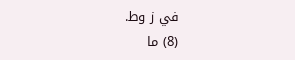في ز وط.
(8) ما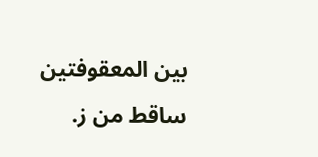بين المعقوفتين ساقط من ز.